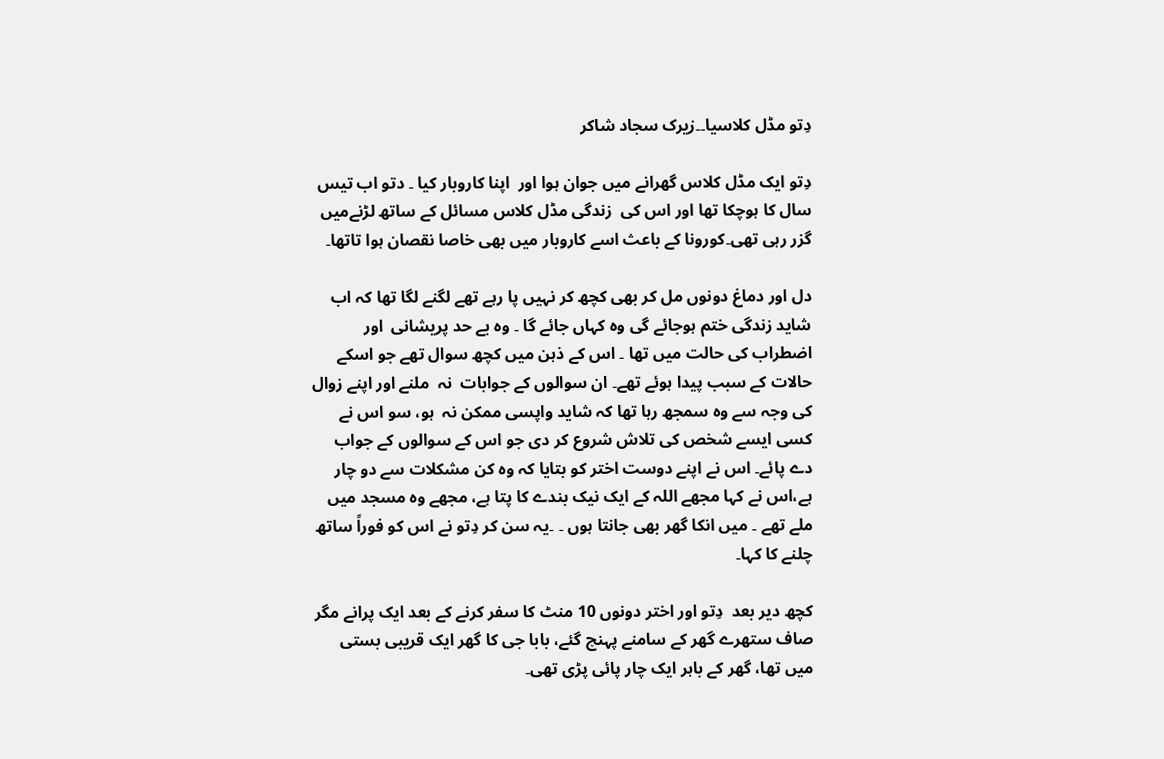دِتو مڈل کلاسیا۔۔زیرک سجاد شاکر

دِتو ایک مڈل کلاس گھرانے میں جوان ہوا اور  اپنا کاروبار کیا ۔ دتو اب تیس سال کا ہوچکا تھا اور اس کی  زندگی مڈل کلاس مسائل کے ساتھ لڑنےمیں گزر رہی تھی۔کورونا کے باعث اسے کاروبار میں بھی خاصا نقصان ہوا تاتھا۔

دل اور دماغ دونوں مل کر بھی کچھ کر نہیں پا رہے تھے لگنے لگا تھا کہ اب شاید زندگی ختم ہوجائے گی وہ کہاں جائے گا ۔ وہ بے حد پریشانی  اور اضطراب کی حالت میں تھا ۔ اس کے ذہن میں کچھ سوال تھے جو اسکے حالات کے سبب پیدا ہوئے تھے۔ ان سوالوں کے جوابات  نہ  ملنے اور اپنے زوال کی وجہ سے وہ سمجھ رہا تھا کہ شاید واپسی ممکن نہ  ہو، سو اس نے کسی ایسے شخص کی تلاش شروع کر دی جو اس کے سوالوں کے جواب دے پائے۔ اس نے اپنے دوست اختر کو بتایا کہ وہ کن مشکلات سے دو چار ہے،اس نے کہا مجھے اللہ کے ایک نیک بندے کا پتا ہے، مجھے وہ مسجد میں ملے تھے ۔ میں انکا گھر بھی جانتا ہوں ۔ ۔یہ سن کر دِتو نے اس کو فوراً ساتھ چلنے کا کہا۔

کچھ دیر بعد  دِتو اور اختر دونوں 10 منٹ کا سفر کرنے کے بعد ایک پرانے مگر صاف ستھرے گھر کے سامنے پہنچ گئے، بابا جی کا گھر ایک قریبی بستی میں تھا، گھر کے باہر ایک چار پائی پڑی تھی۔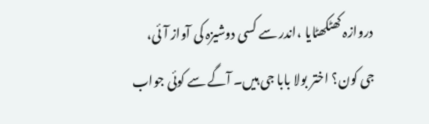دروازہ کھٹکھٹایا ،اندر سے کسی دوشیزہ کی آواز آئی، جی کون؟ اختر بولا بابا جی ہیں۔ آگے سے کوئی جواب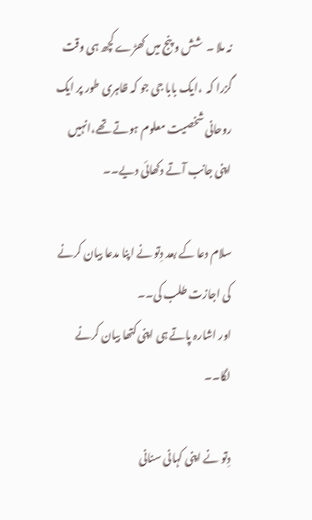نہ ملا ۔  شش و پنج میں کھڑے کچھ ہی وقت گزرا کہ  ،ایک بابا جی جو کہ ظاہری طور پر ایک روحانی شخصیت معلوم ہوتے تھے،انہیں اپنی جانب آتے دکھائی دیے۔۔

سلام دعا کے بعد دِتو نے اپنا مدعا بیان کرنے کی اجازت طلب کی۔۔
اور اشارہ پاتے ہی اپنی کتھا بیان کرنے لگا۔۔

دِتو نے اپنی کہانی سنانی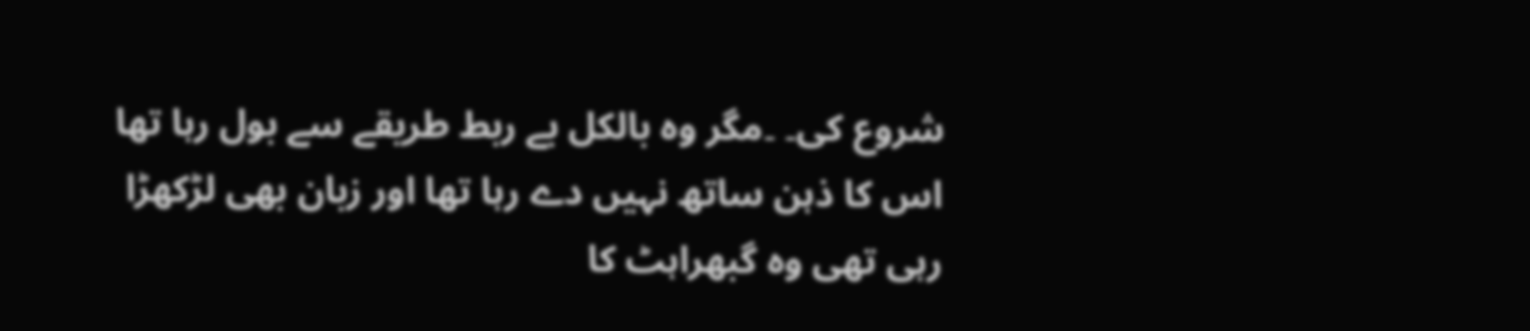شروع کی۔ ۔مگر وہ بالکل بے ربط طریقے سے بول رہا تھا اس کا ذہن ساتھ نہیں دے رہا تھا اور زبان بھی لڑکھڑا رہی تھی وہ گبھراہٹ کا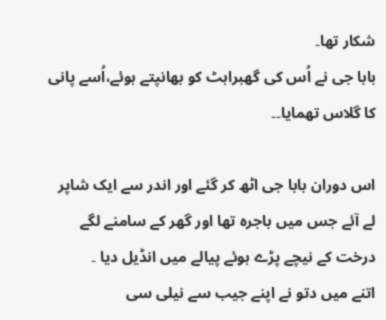شکار تھا۔
بابا جی نے اُس کی گھبراہٹ کو بھانپتے ہوئے،اُسے پانی کا گلاس تھمایا۔۔

اس دوران بابا جی اٹھ کر گئے اور اندر سے ایک شاپر لے آئے جس میں باجرہ تھا اور گھر کے سامنے لگے درخت کے نیچے پڑے ہوئے پیالے میں انڈیل دیا ۔
اتنے میں دتو نے اپنے جیب سے نیلی سی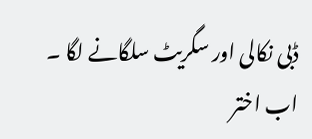ڈبی نکالی اور سگریٹ سلگانے لگا ۔ اب اختر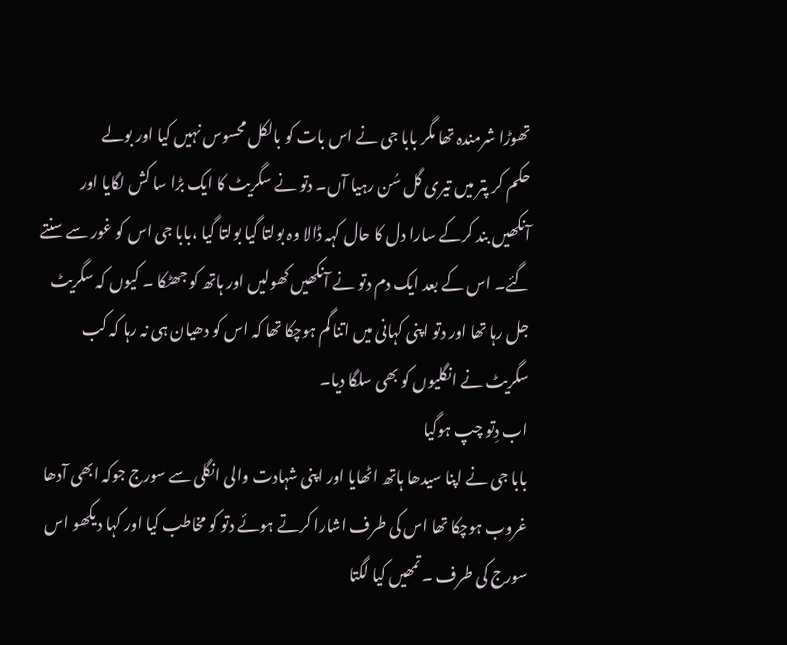تھوڑا شرمندہ تھا مگر بابا جی نے اس بات کو بالکل محسوس نہیں کیا اور بولے
حکم کر پتر میں تیری گل سُن رہیا آں۔ دتو نے سگریٹ کا ایک بڑا سا کش لگایا اور آنکھیں بند کرکے سارا دل کا حال کہہ ڈالا وہ بولتا گیا بولتا گیا ،بابا جی اس کو غور سے سنتے گئے۔ اس کے بعد ایک دم دتو نے آنکھیں کھولیں اور ہاتھ کو جھٹکا ۔ کیوں کہ سگریٹ جل رہا تھا اور دتو اپنی کہانی میں اتنا گم ہوچکا تھا کہ اس کو دھیان ہی نہ رہا کہ کب سگریٹ نے انگلیوں کو بھی سلگا دیا۔
اب دِتو چپ ہوگیا
بابا جی نے اپنا سیدھا ہاتھ اٹھایا اور اپنی شہادت والی انگلی سے سورج جوکہ ابھی آدھا غروب ہوچکا تھا اس کی طرف اشارا کرتے ہوئے دتو کو مخاطب کیا اور کہا دیکھو اس سورج کی طرف ۔ تمھیں کیا لگتا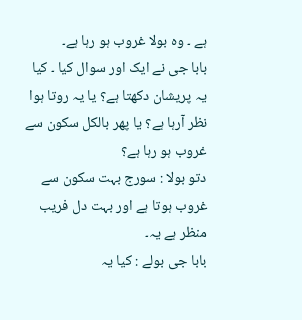ہے ۔ وہ بولا غروب ہو رہا ہے۔
بابا جی نے ایک اور سوال کیا ۔ کیا یہ پریشان دکھتا ہے؟ یا یہ روتا ہوا نظر آرہا ہے؟ یا پھر بالکل سکون سے غروب ہو رہا ہے؟
دتو بولا : سورج بہت سکون سے غروب ہوتا ہے اور بہت دل فریب منظر ہے یہ۔
بابا جی بولے : کیا یہ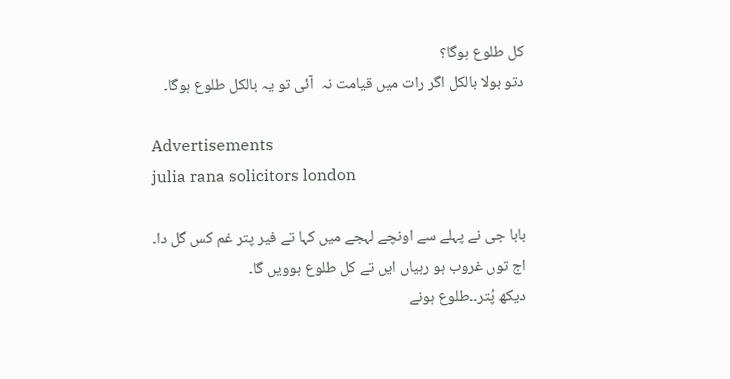کل طلوع ہوگا؟
دتو بولا بالکل اگر رات میں قیامت نہ  آئی تو یہ بالکل طلوع ہوگا۔

Advertisements
julia rana solicitors london

بابا جی نے پہلے سے اونچے لہجے میں کہا تے فیر پتر غم کس گل دا۔ اج توں غروب ہو رہیاں ایں تے کل طلوع ہوویں گا۔
دیکھ پُتر۔۔طلوع ہونے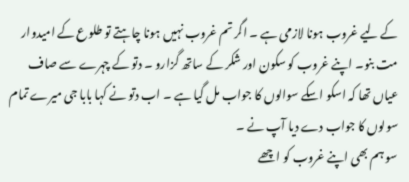کے لیے غروب ہونا لازمی ہے ۔ اگر تم غروب نہیں ہونا چاہتے تو طلوع کے امیدوار مت بنو۔ اپنے غروب کو سکون اور شکر کے ساتھ گزارو ۔ دتو کے چہرے سے صاف عیاں تھا کہ اسکو اسکے سوالوں کا جواب مل گیا ہے ۔ اب دتو نے کہا بابا جی میرے تمام سولوں کا جواب دے دیا آپ نے ۔
سو ہم بھی اپنے غروب کو اچھے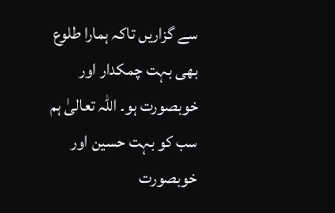سے گزاریں تاکہ ہمارا طلوع بھی بہت چمکدار اور خوبصورت ہو۔ اللہ تعالیٰ ہم سب کو بہت حسین اور خوبصورت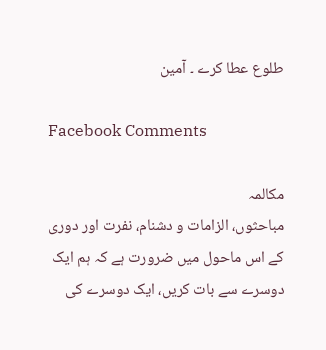طلوع عطا کرے ۔ آمین

Facebook Comments

مکالمہ
مباحثوں، الزامات و دشنام، نفرت اور دوری کے اس ماحول میں ضرورت ہے کہ ہم ایک دوسرے سے بات کریں، ایک دوسرے کی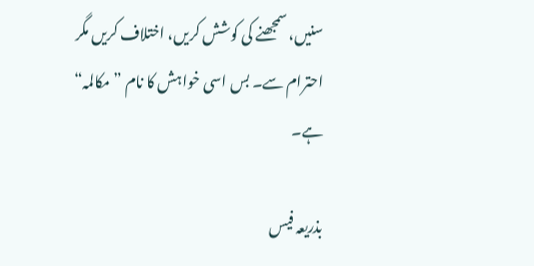سنیں، سمجھنے کی کوشش کریں، اختلاف کریں مگر احترام سے۔ بس اسی خواہش کا نام ”مکالمہ“ ہے۔

بذریعہ فیس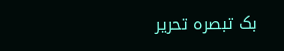بک تبصرہ تحریر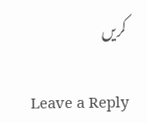کریں

Leave a Reply